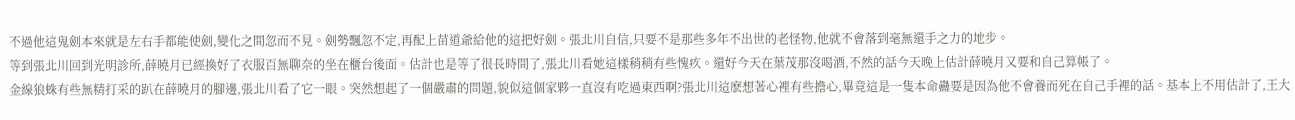不過他這鬼劍本來就是左右手都能使劍,變化之間忽而不見。劍勢飄忽不定,再配上苗道爺給他的這把好劍。張北川自信,只要不是那些多年不出世的老怪物,他就不會落到毫無還手之力的地步。
等到張北川回到光明診所,薛曉月已經換好了衣服百無聊奈的坐在櫃台後面。估計也是等了很長時間了,張北川看她這樣稍稍有些愧疚。還好今天在葉茂那沒喝酒,不然的話今天晚上估計薛曉月又要和自己算帳了。
金線狼蛛有些無精打采的趴在薛曉月的腳邊,張北川看了它一眼。突然想起了一個嚴肅的問題,貌似這個家夥一直沒有吃過東西啊?張北川這麽想著心裡有些擔心,畢竟這是一隻本命蠱要是因為他不會養而死在自己手裡的話。基本上不用估計了,王大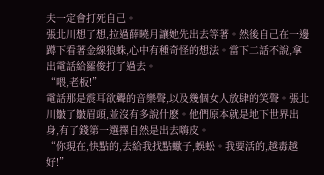夫一定會打死自己。
張北川想了想,拉過薛曉月讓她先出去等著。然後自己在一邊蹲下看著金線狼蛛,心中有種奇怪的想法。當下二話不說,拿出電話給羅俊打了過去。
“喂,老板!”
電話那是震耳欲聾的音樂聲,以及幾個女人放肆的笑聲。張北川皺了皺眉頭,並沒有多說什麽。他們原本就是地下世界出身,有了錢第一選擇自然是出去嗨皮。
“你現在,快點的,去給我找點蠍子,蜈蚣。我要活的,越毒越好!”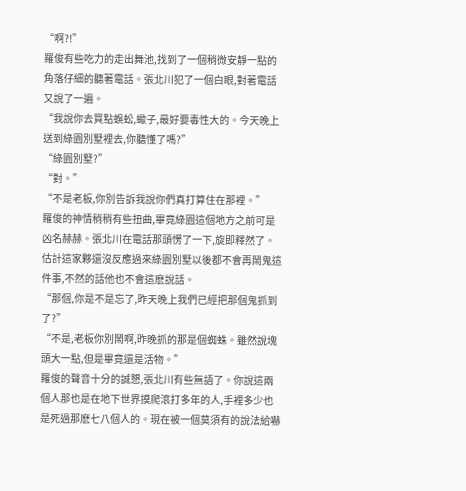“啊?!”
羅俊有些吃力的走出舞池,找到了一個稍微安靜一點的角落仔細的聽著電話。張北川犯了一個白眼,對著電話又說了一遍。
“我說你去買點蜈蚣,蠍子,最好要毒性大的。今天晚上送到綠園別墅裡去,你聽懂了嗎?”
“綠園別墅?”
“對。”
“不是老板,你別告訴我說你們真打算住在那裡。”
羅俊的神情稍稍有些扭曲,畢竟綠園這個地方之前可是凶名赫赫。張北川在電話那頭愣了一下,旋即釋然了。估計這家夥還沒反應過來綠園別墅以後都不會再鬧鬼這件事,不然的話他也不會這麽說話。
“那個,你是不是忘了,昨天晚上我們已經把那個鬼抓到了?”
“不是,老板你別鬧啊,昨晚抓的那是個蜘蛛。雖然說塊頭大一點,但是畢竟還是活物。”
羅俊的聲音十分的誠懇,張北川有些無語了。你說這兩個人那也是在地下世界摸爬滾打多年的人,手裡多少也是死過那麽七八個人的。現在被一個莫須有的說法給嚇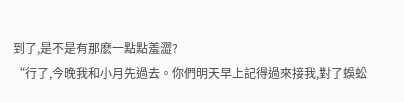到了,是不是有那麽一點點羞澀?
“行了,今晚我和小月先過去。你們明天早上記得過來接我,對了蜈蚣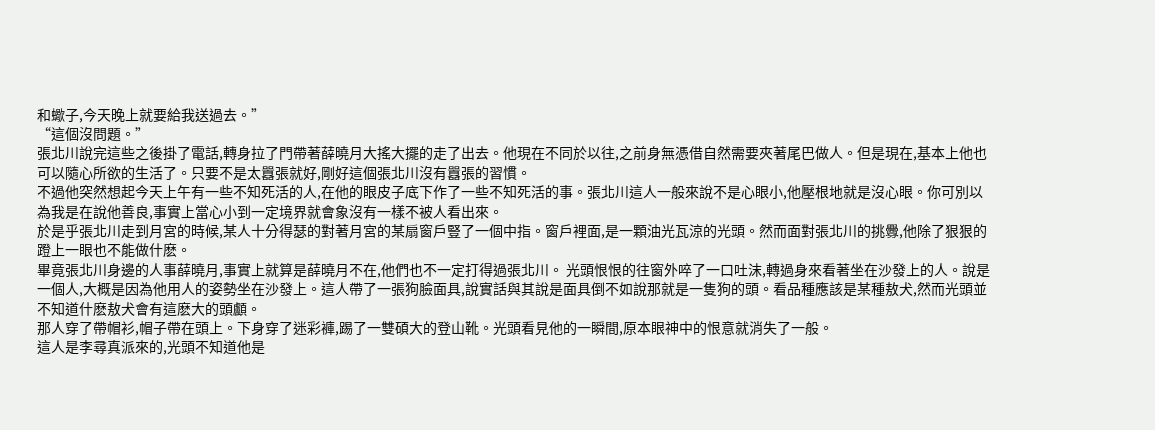和蠍子,今天晚上就要給我送過去。”
“這個沒問題。”
張北川說完這些之後掛了電話,轉身拉了門帶著薛曉月大搖大擺的走了出去。他現在不同於以往,之前身無憑借自然需要夾著尾巴做人。但是現在,基本上他也可以隨心所欲的生活了。只要不是太囂張就好,剛好這個張北川沒有囂張的習慣。
不過他突然想起今天上午有一些不知死活的人,在他的眼皮子底下作了一些不知死活的事。張北川這人一般來說不是心眼小,他壓根地就是沒心眼。你可別以為我是在說他善良,事實上當心小到一定境界就會象沒有一樣不被人看出來。
於是乎張北川走到月宮的時候,某人十分得瑟的對著月宮的某扇窗戶豎了一個中指。窗戶裡面,是一顆油光瓦涼的光頭。然而面對張北川的挑釁,他除了狠狠的蹬上一眼也不能做什麽。
畢竟張北川身邊的人事薛曉月,事實上就算是薛曉月不在,他們也不一定打得過張北川。 光頭恨恨的往窗外啐了一口吐沫,轉過身來看著坐在沙發上的人。說是一個人,大概是因為他用人的姿勢坐在沙發上。這人帶了一張狗臉面具,說實話與其說是面具倒不如說那就是一隻狗的頭。看品種應該是某種敖犬,然而光頭並不知道什麽敖犬會有這麽大的頭顱。
那人穿了帶帽衫,帽子帶在頭上。下身穿了迷彩褲,踢了一雙碩大的登山靴。光頭看見他的一瞬間,原本眼神中的恨意就消失了一般。
這人是李尋真派來的,光頭不知道他是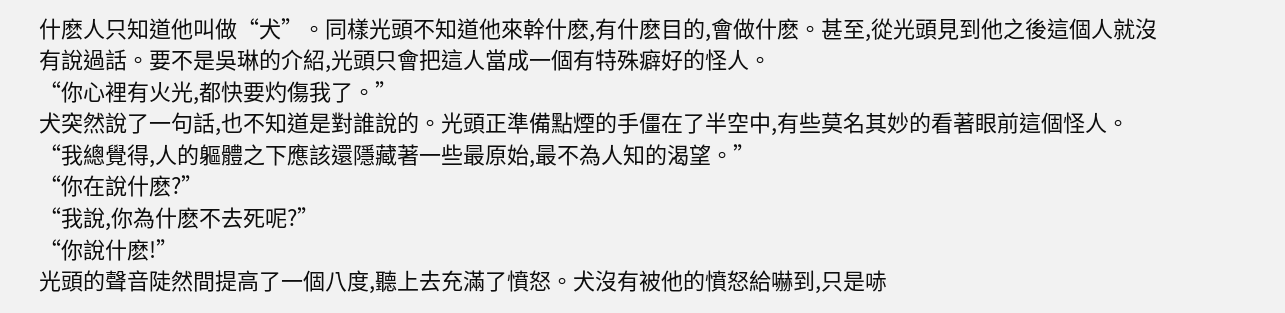什麽人只知道他叫做“犬”。同樣光頭不知道他來幹什麽,有什麽目的,會做什麽。甚至,從光頭見到他之後這個人就沒有說過話。要不是吳琳的介紹,光頭只會把這人當成一個有特殊癖好的怪人。
“你心裡有火光,都快要灼傷我了。”
犬突然說了一句話,也不知道是對誰說的。光頭正準備點煙的手僵在了半空中,有些莫名其妙的看著眼前這個怪人。
“我總覺得,人的軀體之下應該還隱藏著一些最原始,最不為人知的渴望。”
“你在說什麽?”
“我說,你為什麽不去死呢?”
“你說什麽!”
光頭的聲音陡然間提高了一個八度,聽上去充滿了憤怒。犬沒有被他的憤怒給嚇到,只是哧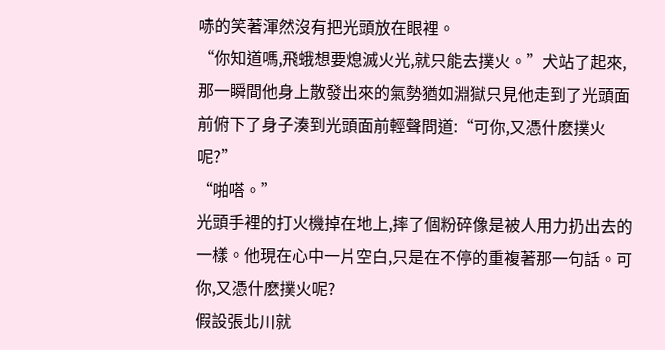哧的笑著渾然沒有把光頭放在眼裡。
“你知道嗎,飛蛾想要熄滅火光,就只能去撲火。”犬站了起來,那一瞬間他身上散發出來的氣勢猶如淵獄只見他走到了光頭面前俯下了身子湊到光頭面前輕聲問道:“可你,又憑什麽撲火呢?”
“啪嗒。”
光頭手裡的打火機掉在地上,摔了個粉碎像是被人用力扔出去的一樣。他現在心中一片空白,只是在不停的重複著那一句話。可你,又憑什麽撲火呢?
假設張北川就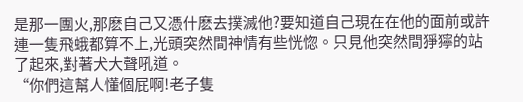是那一團火,那麽自己又憑什麽去撲滅他?要知道自己現在在他的面前或許連一隻飛蛾都算不上,光頭突然間神情有些恍惚。只見他突然間猙獰的站了起來,對著犬大聲吼道。
“你們這幫人懂個屁啊!老子隻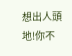想出人頭地!你不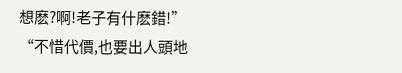想麽?啊!老子有什麽錯!”
“不惜代價,也要出人頭地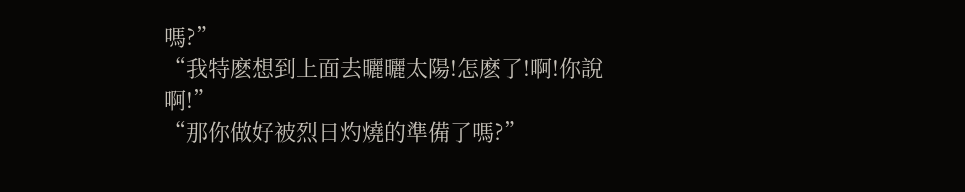嗎?”
“我特麽想到上面去曬曬太陽!怎麽了!啊!你說啊!”
“那你做好被烈日灼燒的準備了嗎?”